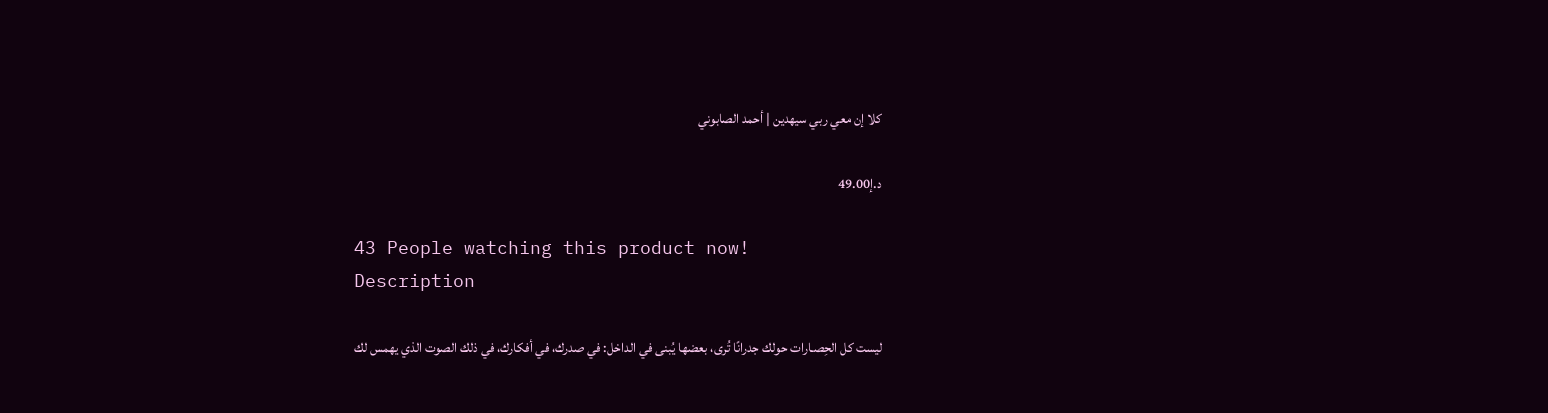كلا إن معي ربي سيهدين | أحمد الصابوني

د.إ49.00

43 People watching this product now!
Description

ليست كل الحِصـارات حولك جدرانًا تُرى، بعضها يُبنى في الداخل: في صدرك، في أفكارك، في ذلك الصوت الذي يهمس لك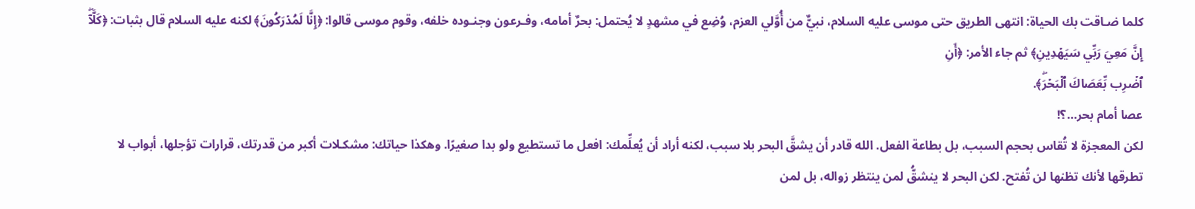كلما ضـاقت بك الحياة: انتهى الطريق حتى موسى عليه السلام، نبيٌّ من أُوَّلي العزم، وُضِع في مشهدٍ لا يُحتمل: بحرٌ أمامه، وفـرعون وجنـوده خلفه، وقوم موسى قالوا: ﴿إِنَّا لَمُدۡرَكُونَ﴾ لكنه عليه السلام قال بثبات: ﴿كَلَّآۖ إِنَّ مَعِيَ رَبِّي سَيَهۡدِينِ﴾ ثم جاء الأمر: ﴿أَنِ
ٱضۡرِب بِّعَصَاكَ ٱلۡبَحۡرَۖ﴾.
عصا أمام بحر…؟!
لكن المعجزة لا تُقاس بحجم السبب، بل بطاعة الفعل. الله قادر أن يشقَّ البحر بلا سبب، لكنه أراد أن يُعلِّمك: افعل ما تستطيع ولو بدا صغيرًا. وهكذا حياتك: مشكـلات أكبر من قدرتك، قرارات تؤجلها، أبواب لا تطرقها لأنك تظنها لن تُفتح. لكن البحر لا ينشقُّ لمن ينتظر زواله، بل لمن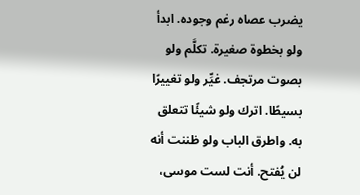يضرب عصاه رغم وجوده. ابدأ ولو بخطوة صغيرة. تكلَّم ولو بصوت مرتجف. غيِّر ولو تغييرًا بسيطًا. اترك ولو شيئًا تتعلق به. واطرق الباب ولو ظننت أنه لن يُفتح. أنت لست موسى،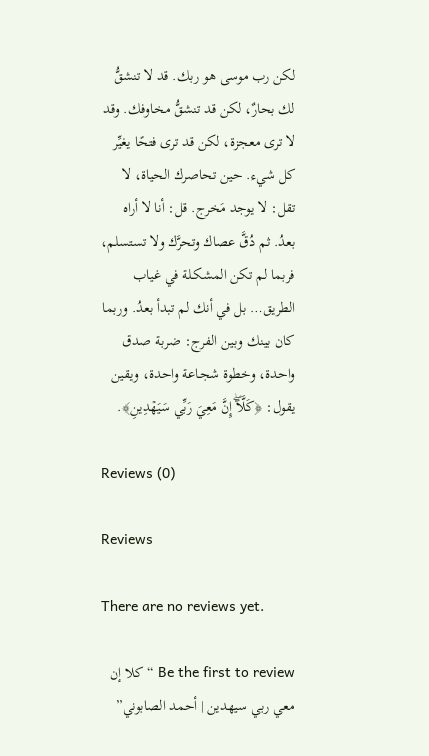لكن رب موسى هو ربك. قد لا تنشقُّ لك بحارٌ، لكن قد تنشقُّ مخـاوفك. وقد لا ترى معجزة، لكن قد ترى فتحًا يغيِّر كل شيء. حين تحاصرك الحياة، لا تقل: لا يوجد مَخرج. قل: أنا لا أراه بعدُ. ثم دُقَّ عصاك وتحرَّك ولا تستسلم، فربما لم تكن المشكـلة في غياب الطريق… بل في أنك لم تبدأ بعدُ. وربما كان بينك وبين الفرج: ضربة صدق واحدة، وخطوة شجـاعة واحدة، ويقين يقول: ﴿كَلَّآۖ إِنَّ مَعِيَ رَبِّي سَيَهۡدِينِ﴾.

Reviews (0)

Reviews

There are no reviews yet.

Be the first to review “كلا إن معي ربي سيهدين | أحمد الصابوني”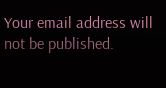Your email address will not be published.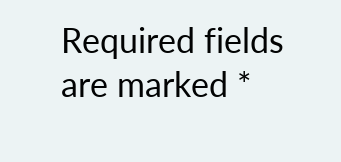Required fields are marked *